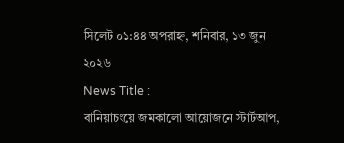সিলেট ০১:৪৪ অপরাহ্ন, শনিবার, ১৩ জুন ২০২৬
News Title :
বানিয়াচংয়ে জমকালো আয়োজনে স্টার্টআপ,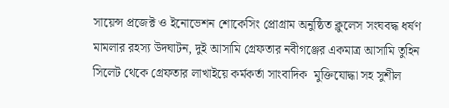সায়েন্স প্রজেক্ট ও ইনোভেশন শোকেসিং প্রোগ্রাম অনুষ্ঠিত ক্লুলেস সংঘবদ্ধ ধর্ষণ মামলার রহস্য উদঘাটন, দুই আসামি গ্রেফতার নবীগঞ্জের একমাত্র আসামি তুহিন সিলেট থেকে গ্রেফতার লাখাইয়ে কর্মকর্তা সাংবাদিক  মুক্তিযোদ্ধা সহ সুশীল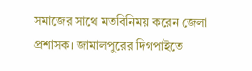সমাজের সাথে মতবিনিময় করেন জেলা প্রশাসক। জামালপুরের দিগপাইতে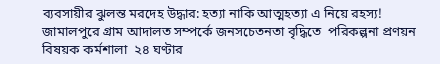ব্যবসায়ীর ঝুলন্ত মরদেহ উদ্ধার: হত্যা নাকি আত্মহত্যা এ নিয়ে রহস্য! জামালপুরে গ্রাম আদালত সম্পর্কে জনসচেতনতা বৃদ্ধিতে  পরিকল্পনা প্রণয়ন বিষয়ক কর্মশালা  ২৪ ঘণ্টার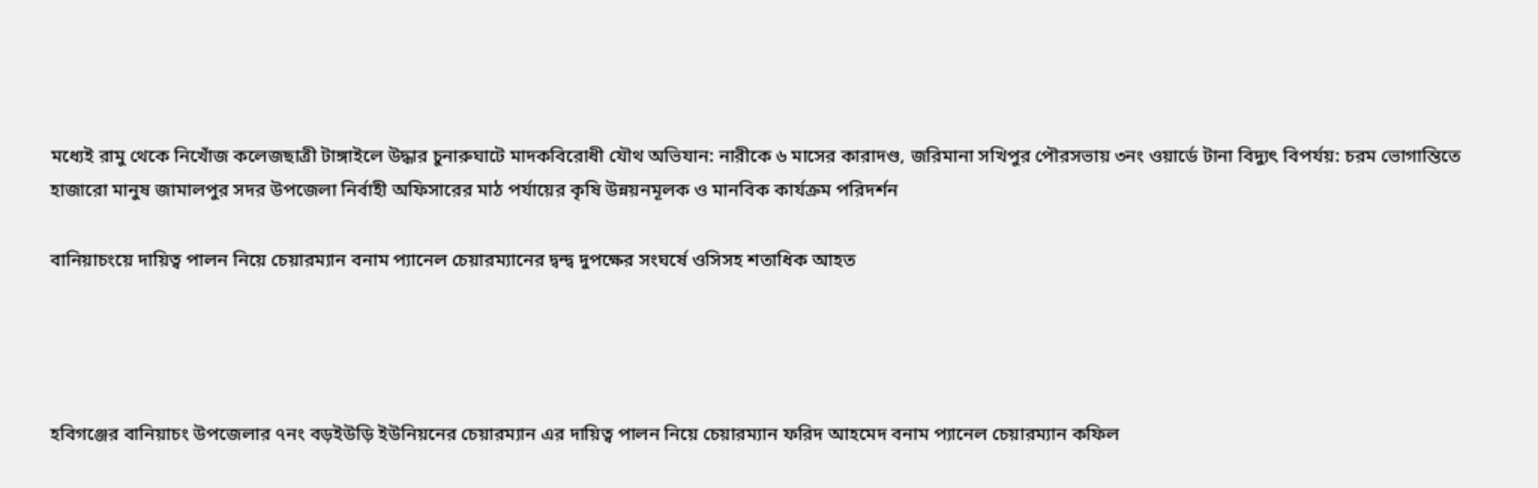মধ্যেই রামু থেকে নিখোঁজ কলেজছাত্রী টাঙ্গাইলে উদ্ধার চুনারুঘাটে মাদকবিরোধী যৌথ অভিযান: নারীকে ৬ মাসের কারাদণ্ড, জরিমানা সখিপুর পৌরসভায় ৩নং ওয়ার্ডে টানা বিদ্যুৎ বিপর্যয়: চরম ভোগান্তিতে হাজারো মানুষ জামালপুর সদর উপজেলা নির্বাহী অফিসারের মাঠ পর্যায়ের কৃষি উন্নয়নমূলক ও মানবিক কার্যক্রম পরিদর্শন

বানিয়াচংয়ে দায়িত্ব পালন নিয়ে চেয়ারম্যান বনাম প্যানেল চেয়ারম্যানের দ্বন্দ্ব দুপক্ষের সংঘর্ষে ওসিসহ শতাধিক আহত




হবিগঞ্জের বানিয়াচং উপজেলার ৭নং বড়ইউড়ি ইউনিয়নের চেয়ারম্যান এর দায়িত্ব পালন নিয়ে চেয়ারম্যান ফরিদ আহমেদ বনাম প্যানেল চেয়ারম্যান কফিল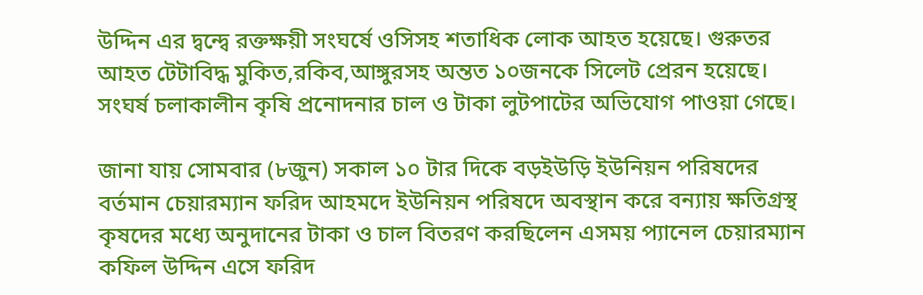উদ্দিন এর দ্বন্দ্বে রক্তক্ষয়ী সংঘর্ষে ওসিসহ শতাধিক লোক আহত হয়েছে। গুরুতর আহত টেটাবিদ্ধ মুকিত,রকিব,আঙ্গুরসহ অন্তত ১০জনকে সিলেট প্রেরন হয়েছে। সংঘর্ষ চলাকালীন কৃষি প্রনোদনার চাল ও টাকা লুটপাটের অভিযোগ পাওয়া গেছে।

জানা যায় সোমবার (৮জুন) সকাল ১০ টার দিকে বড়ইউড়ি ইউনিয়ন পরিষদের বর্তমান চেয়ারম্যান ফরিদ আহমদে ইউনিয়ন পরিষদে অবস্থান করে বন্যায় ক্ষতিগ্রস্থ কৃষদের মধ্যে অনুদানের টাকা ও চাল বিতরণ করছিলেন এসময় প্যানেল চেয়ারম্যান কফিল উদ্দিন এসে ফরিদ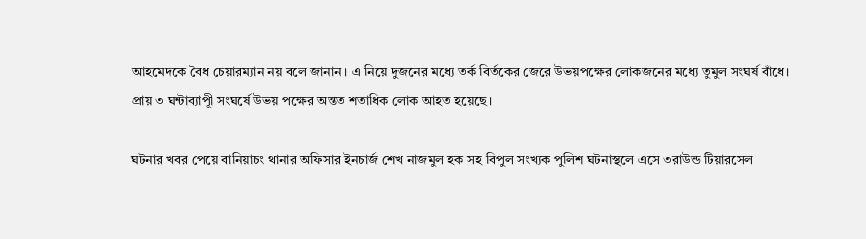আহমেদকে বৈধ চেয়ারম্যান নয় বলে জানান। এ নিয়ে দুজনের মধ্যে তর্ক বির্তকের জেরে উভয়পক্ষের লোকজনের মধ্যে তুমুল সংঘর্ষ বাঁধে। প্রায় ৩ ঘন্টাব্যাপীূ সংঘর্ষে উভয় পক্ষের অন্তত শতাধিক লোক আহত হয়েছে।

ঘটনার খবর পেয়ে বানিয়াচং থানার অফিসার ইনচার্জ শেখ নাজমুল হক সহ বিপুল সংখ্যক পুলিশ ঘটনাস্থলে এসে ৩রাউন্ড টিয়ারসেল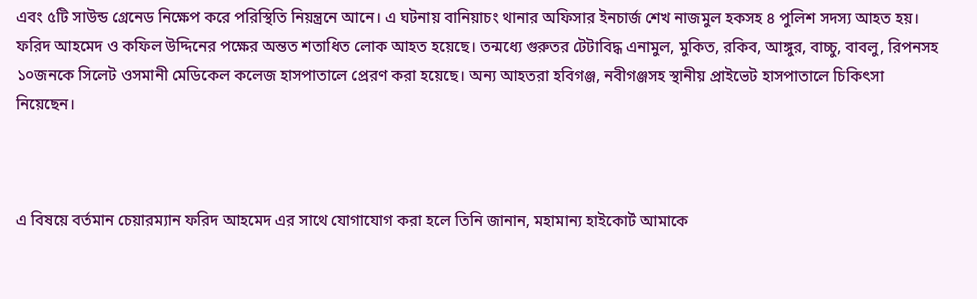এবং ৫টি সাউন্ড গ্রেনেড নিক্ষেপ করে পরিস্থিতি নিয়ন্ত্রনে আনে। এ ঘটনায় বানিয়াচং থানার অফিসার ইনচার্জ শেখ নাজমুল হকসহ ৪ পুলিশ সদস্য আহত হয়। ফরিদ আহমেদ ও কফিল উদ্দিনের পক্ষের অন্তত শতাধিত লোক আহত হয়েছে। তন্মধ্যে গুরুতর টেটাবিদ্ধ এনামুল, মুকিত, রকিব, আঙ্গুর, বাচ্চু, বাবলু, রিপনসহ ১০জনকে সিলেট ওসমানী মেডিকেল কলেজ হাসপাতালে প্রেরণ করা হয়েছে। অন্য আহতরা হবিগঞ্জ, নবীগঞ্জসহ স্থানীয় প্রাইভেট হাসপাতালে চিকিৎসা নিয়েছেন।



এ বিষয়ে বর্তমান চেয়ারম্যান ফরিদ আহমেদ এর সাথে যোগাযোগ করা হলে তিনি জানান, মহামান্য হাইকোর্ট আমাকে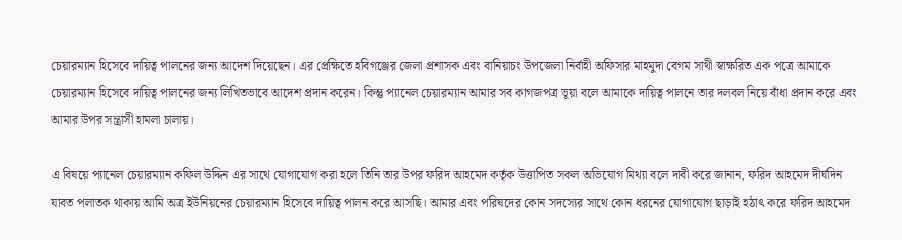চেয়ারম্যান হিসেবে দায়িত্ব পালনের জন্য আদেশ দিয়েছেন। এর প্রেক্ষিতে হবিগঞ্জের জেলা প্রশাসক এবং বানিয়াচং উপজেলা নির্বাহী অফিসার মাহমুদা বেগম সাথী স্বাক্ষরিত এক পত্রে আমাকে চেয়ারম্যান হিসেবে দায়িত্ব পালনের জন্য লিখিতভাবে আদেশ প্রদান করেন। কিন্তু প্যানেল চেয়ারম্যান আমার সব কাগজপত্র ভূয়া বলে আমাকে দায়িত্ব পালনে তার দলবল নিয়ে বাঁধা প্রদান করে এবং আমার উপর সন্ত্রাসী হামলা চালায়।

এ বিষয়ে প্যানেল চেয়ারম্যান কফিল উদ্দিন এর সাথে যোগাযোগ করা হলে তিনি তার উপর ফরিদ আহমেদ কর্তৃক উত্তাপিত সকল অভিযোগ মিথ্যা বলে দাবী করে জানান, ফরিদ আহমেদ দীর্ঘদিন যাবত পলাতক থাকায় আমি অত্র ইউনিয়নের চেয়ারম্যান হিসেবে দায়িত্ব পালন করে আসছি। আমার এবং পরিষদের কোন সদস্যের সাথে কোন ধরনের যোগাযোগ ছাড়াই হঠাৎ করে ফরিদ আহমেদ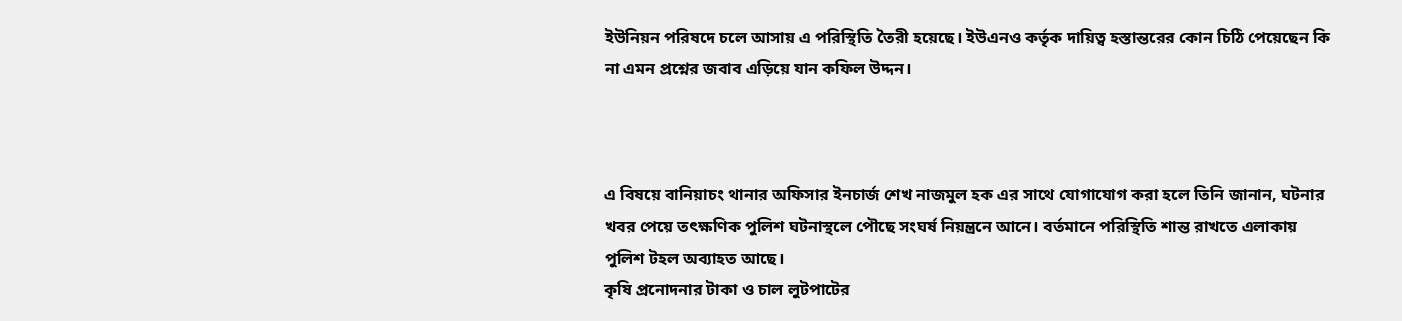ইউনিয়ন পরিষদে চলে আসায় এ পরিস্থিতি তৈরী হয়েছে। ইউএনও কর্তৃক দায়িত্ব হস্তান্তরের কোন চিঠি পেয়েছেন কি না এমন প্রশ্নের জবাব এড়িয়ে যান কফিল উদ্দন।



এ বিষয়ে বানিয়াচং থানার অফিসার ইনচার্জ শেখ নাজমুল হক এর সাথে যোগাযোগ করা হলে তিনি জানান, ঘটনার খবর পেয়ে তৎক্ষণিক পুলিশ ঘটনাস্থলে পৌছে সংঘর্ষ নিয়ন্ত্রনে আনে। বর্তমানে পরিস্থিতি শান্ত রাখতে এলাকায় পুলিশ টহল অব্যাহত আছে।
কৃষি প্রনোদনার টাকা ও চাল লুটপাটের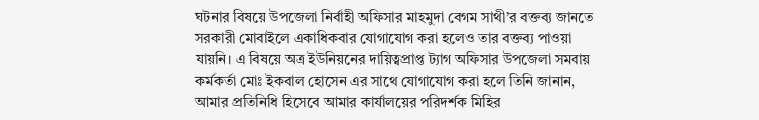ঘটনার বিষয়ে উপজেলা নির্বাহী অফিসার মাহমুদা বেগম সাথী’র বক্তব্য জানতে সরকারী মোবাইলে একাধিকবার যোগাযোগ করা হলেও তার বক্তব্য পাওয়া যায়নি। এ বিষয়ে অত্র ইউনিয়নের দায়িত্বপ্রাপ্ত ট্যাগ অফিসার উপজেলা সমবায় কর্মকর্তা মোঃ ইকবাল হোসেন এর সাথে যোগাযোগ করা হলে তিনি জানান, আমার প্রতিনিধি হিসেবে আমার কার্যালয়ের পরিদর্শক মিহির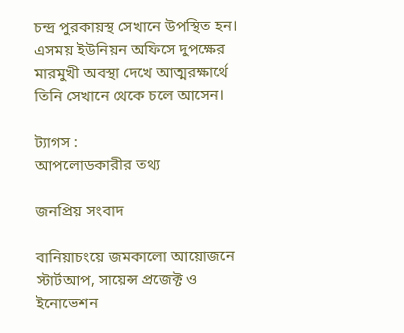চন্দ্র পুরকায়স্থ সেখানে উপস্থিত হন। এসময় ইউনিয়ন অফিসে দুপক্ষের মারমুখী অবস্থা দেখে আত্মরক্ষার্থে তিনি সেখানে থেকে চলে আসেন।

ট্যাগস :
আপলোডকারীর তথ্য

জনপ্রিয় সংবাদ

বানিয়াচংয়ে জমকালো আয়োজনে স্টার্টআপ, সায়েন্স প্রজেক্ট ও ইনোভেশন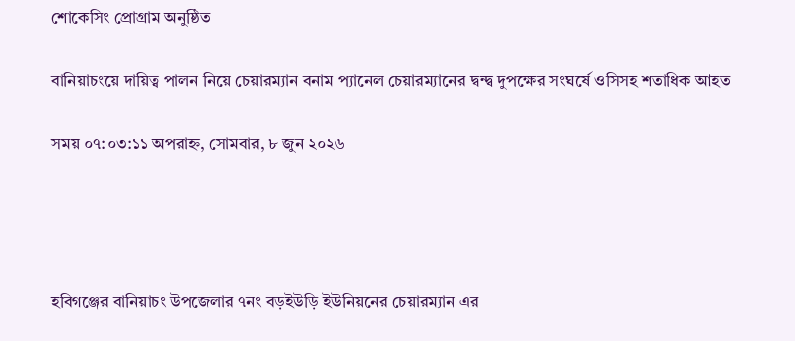শোকেসিং প্রোগ্রাম অনুষ্ঠিত

বানিয়াচংয়ে দায়িত্ব পালন নিয়ে চেয়ারম্যান বনাম প্যানেল চেয়ারম্যানের দ্বন্দ্ব দুপক্ষের সংঘর্ষে ওসিসহ শতাধিক আহত

সময় ০৭:০৩:১১ অপরাহ্ন, সোমবার, ৮ জুন ২০২৬




হবিগঞ্জের বানিয়াচং উপজেলার ৭নং বড়ইউড়ি ইউনিয়নের চেয়ারম্যান এর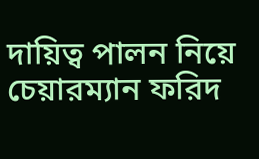দায়িত্ব পালন নিয়ে চেয়ারম্যান ফরিদ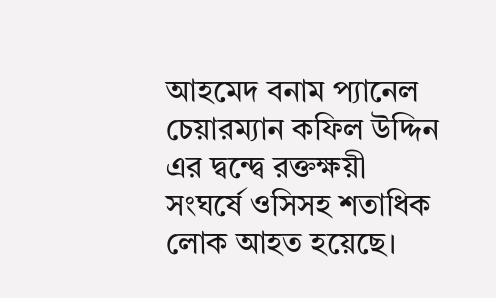আহমেদ বনাম প্যানেল চেয়ারম্যান কফিল উদ্দিন এর দ্বন্দ্বে রক্তক্ষয়ী সংঘর্ষে ওসিসহ শতাধিক লোক আহত হয়েছে।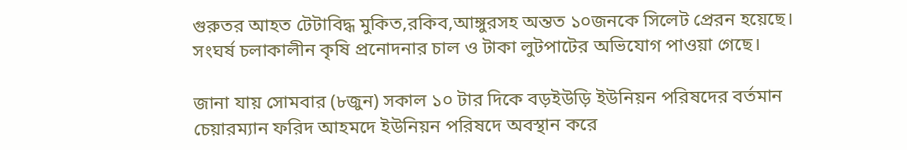গুরুতর আহত টেটাবিদ্ধ মুকিত,রকিব,আঙ্গুরসহ অন্তত ১০জনকে সিলেট প্রেরন হয়েছে। সংঘর্ষ চলাকালীন কৃষি প্রনোদনার চাল ও টাকা লুটপাটের অভিযোগ পাওয়া গেছে।

জানা যায় সোমবার (৮জুন) সকাল ১০ টার দিকে বড়ইউড়ি ইউনিয়ন পরিষদের বর্তমান চেয়ারম্যান ফরিদ আহমদে ইউনিয়ন পরিষদে অবস্থান করে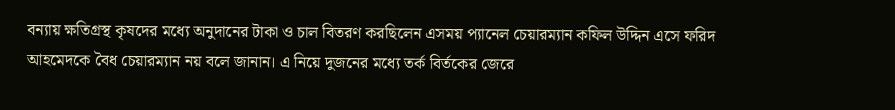বন্যায় ক্ষতিগ্রস্থ কৃষদের মধ্যে অনুদানের টাকা ও চাল বিতরণ করছিলেন এসময় প্যানেল চেয়ারম্যান কফিল উদ্দিন এসে ফরিদ আহমেদকে বৈধ চেয়ারম্যান নয় বলে জানান। এ নিয়ে দুজনের মধ্যে তর্ক বির্তকের জেরে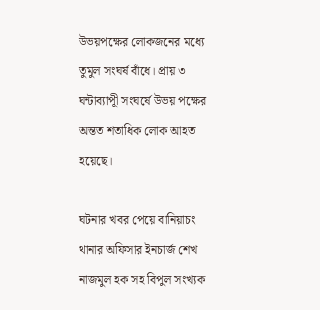উভয়পক্ষের লোকজনের মধ্যে তুমুল সংঘর্ষ বাঁধে। প্রায় ৩ ঘন্টাব্যাপীূ সংঘর্ষে উভয় পক্ষের অন্তত শতাধিক লোক আহত হয়েছে।

ঘটনার খবর পেয়ে বানিয়াচং থানার অফিসার ইনচার্জ শেখ নাজমুল হক সহ বিপুল সংখ্যক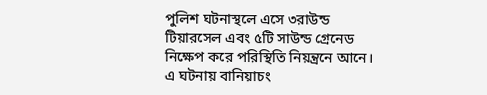পুলিশ ঘটনাস্থলে এসে ৩রাউন্ড টিয়ারসেল এবং ৫টি সাউন্ড গ্রেনেড নিক্ষেপ করে পরিস্থিতি নিয়ন্ত্রনে আনে। এ ঘটনায় বানিয়াচং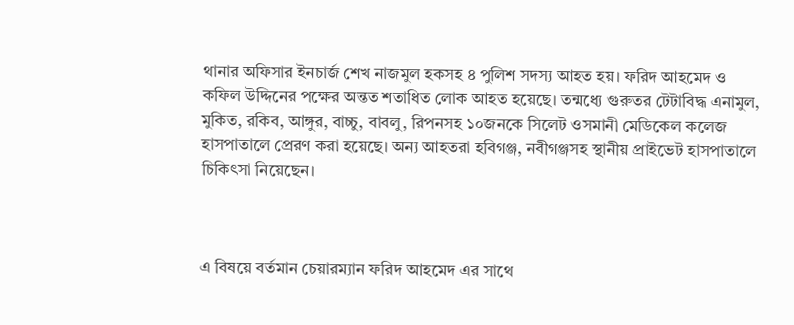থানার অফিসার ইনচার্জ শেখ নাজমুল হকসহ ৪ পুলিশ সদস্য আহত হয়। ফরিদ আহমেদ ও কফিল উদ্দিনের পক্ষের অন্তত শতাধিত লোক আহত হয়েছে। তন্মধ্যে গুরুতর টেটাবিদ্ধ এনামুল, মুকিত, রকিব, আঙ্গুর, বাচ্চু, বাবলু, রিপনসহ ১০জনকে সিলেট ওসমানী মেডিকেল কলেজ হাসপাতালে প্রেরণ করা হয়েছে। অন্য আহতরা হবিগঞ্জ, নবীগঞ্জসহ স্থানীয় প্রাইভেট হাসপাতালে চিকিৎসা নিয়েছেন।



এ বিষয়ে বর্তমান চেয়ারম্যান ফরিদ আহমেদ এর সাথে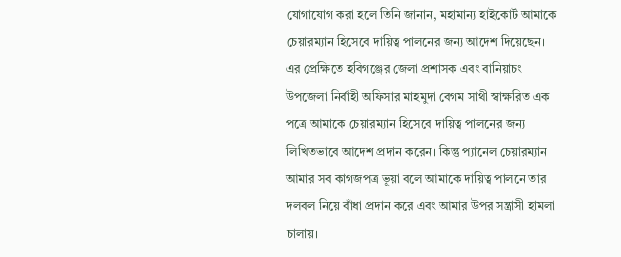যোগাযোগ করা হলে তিনি জানান, মহামান্য হাইকোর্ট আমাকে চেয়ারম্যান হিসেবে দায়িত্ব পালনের জন্য আদেশ দিয়েছেন। এর প্রেক্ষিতে হবিগঞ্জের জেলা প্রশাসক এবং বানিয়াচং উপজেলা নির্বাহী অফিসার মাহমুদা বেগম সাথী স্বাক্ষরিত এক পত্রে আমাকে চেয়ারম্যান হিসেবে দায়িত্ব পালনের জন্য লিখিতভাবে আদেশ প্রদান করেন। কিন্তু প্যানেল চেয়ারম্যান আমার সব কাগজপত্র ভূয়া বলে আমাকে দায়িত্ব পালনে তার দলবল নিয়ে বাঁধা প্রদান করে এবং আমার উপর সন্ত্রাসী হামলা চালায়।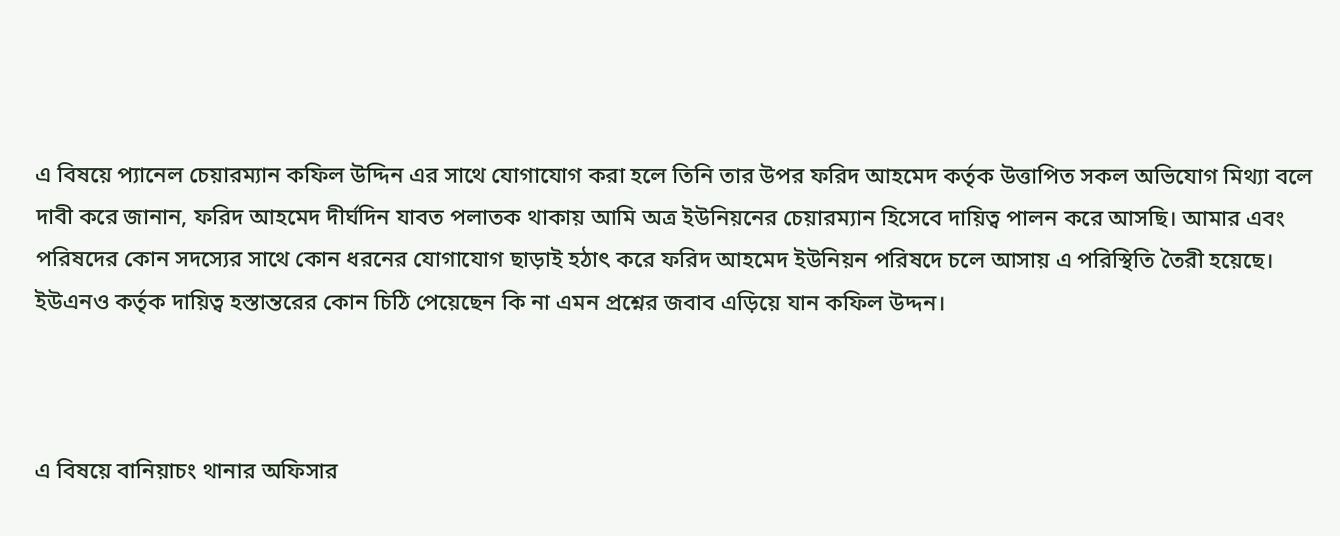এ বিষয়ে প্যানেল চেয়ারম্যান কফিল উদ্দিন এর সাথে যোগাযোগ করা হলে তিনি তার উপর ফরিদ আহমেদ কর্তৃক উত্তাপিত সকল অভিযোগ মিথ্যা বলে দাবী করে জানান, ফরিদ আহমেদ দীর্ঘদিন যাবত পলাতক থাকায় আমি অত্র ইউনিয়নের চেয়ারম্যান হিসেবে দায়িত্ব পালন করে আসছি। আমার এবং পরিষদের কোন সদস্যের সাথে কোন ধরনের যোগাযোগ ছাড়াই হঠাৎ করে ফরিদ আহমেদ ইউনিয়ন পরিষদে চলে আসায় এ পরিস্থিতি তৈরী হয়েছে। ইউএনও কর্তৃক দায়িত্ব হস্তান্তরের কোন চিঠি পেয়েছেন কি না এমন প্রশ্নের জবাব এড়িয়ে যান কফিল উদ্দন।



এ বিষয়ে বানিয়াচং থানার অফিসার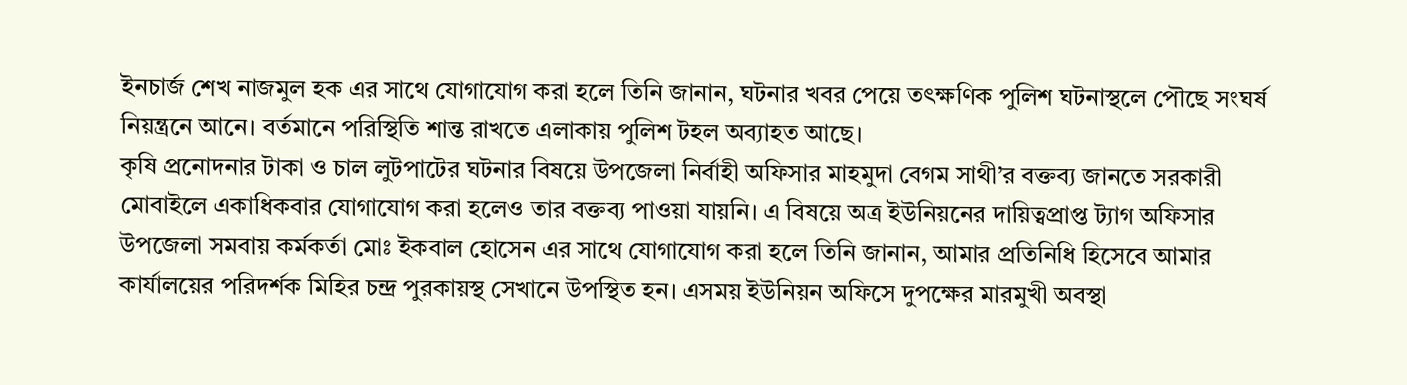ইনচার্জ শেখ নাজমুল হক এর সাথে যোগাযোগ করা হলে তিনি জানান, ঘটনার খবর পেয়ে তৎক্ষণিক পুলিশ ঘটনাস্থলে পৌছে সংঘর্ষ নিয়ন্ত্রনে আনে। বর্তমানে পরিস্থিতি শান্ত রাখতে এলাকায় পুলিশ টহল অব্যাহত আছে।
কৃষি প্রনোদনার টাকা ও চাল লুটপাটের ঘটনার বিষয়ে উপজেলা নির্বাহী অফিসার মাহমুদা বেগম সাথী’র বক্তব্য জানতে সরকারী মোবাইলে একাধিকবার যোগাযোগ করা হলেও তার বক্তব্য পাওয়া যায়নি। এ বিষয়ে অত্র ইউনিয়নের দায়িত্বপ্রাপ্ত ট্যাগ অফিসার উপজেলা সমবায় কর্মকর্তা মোঃ ইকবাল হোসেন এর সাথে যোগাযোগ করা হলে তিনি জানান, আমার প্রতিনিধি হিসেবে আমার কার্যালয়ের পরিদর্শক মিহির চন্দ্র পুরকায়স্থ সেখানে উপস্থিত হন। এসময় ইউনিয়ন অফিসে দুপক্ষের মারমুখী অবস্থা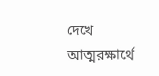দেখে আত্মরক্ষার্থে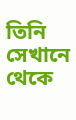তিনি সেখানে থেকে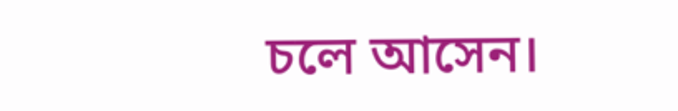চলে আসেন।